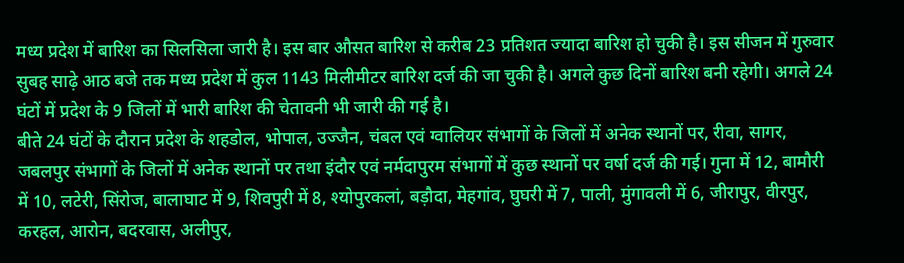मध्य प्रदेश में बारिश का सिलसिला जारी है। इस बार औसत बारिश से करीब 23 प्रतिशत ज्यादा बारिश हो चुकी है। इस सीजन में गुरुवार सुबह साढ़े आठ बजे तक मध्य प्रदेश में कुल 1143 मिलीमीटर बारिश दर्ज की जा चुकी है। अगले कुछ दिनों बारिश बनी रहेगी। अगले 24 घंटों में प्रदेश के 9 जिलों में भारी बारिश की चेतावनी भी जारी की गई है।
बीते 24 घंटों के दौरान प्रदेश के शहडोल, भोपाल, उज्जैन, चंबल एवं ग्वालियर संभागों के जिलों में अनेक स्थानों पर, रीवा, सागर, जबलपुर संभागों के जिलों में अनेक स्थानों पर तथा इंदौर एवं नर्मदापुरम संभागों में कुछ स्थानों पर वर्षा दर्ज की गई। गुना में 12, बामौरी में 10, लटेरी, सिंरोज, बालाघाट में 9, शिवपुरी में 8, श्योपुरकलां, बड़ौदा, मेहगांव, घुघरी में 7, पाली, मुंगावली में 6, जीरापुर, वीरपुर, करहल, आरोन, बदरवास, अलीपुर,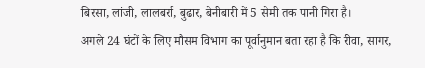बिरसा, लांजी, लालबर्रा, बुढार, बेनीबारी में 5 सेमी तक पानी गिरा है।
अगले 24 घंटों के लिए मौसम विभाग का पूर्वानुमान बता रहा है कि रीवा, सागर,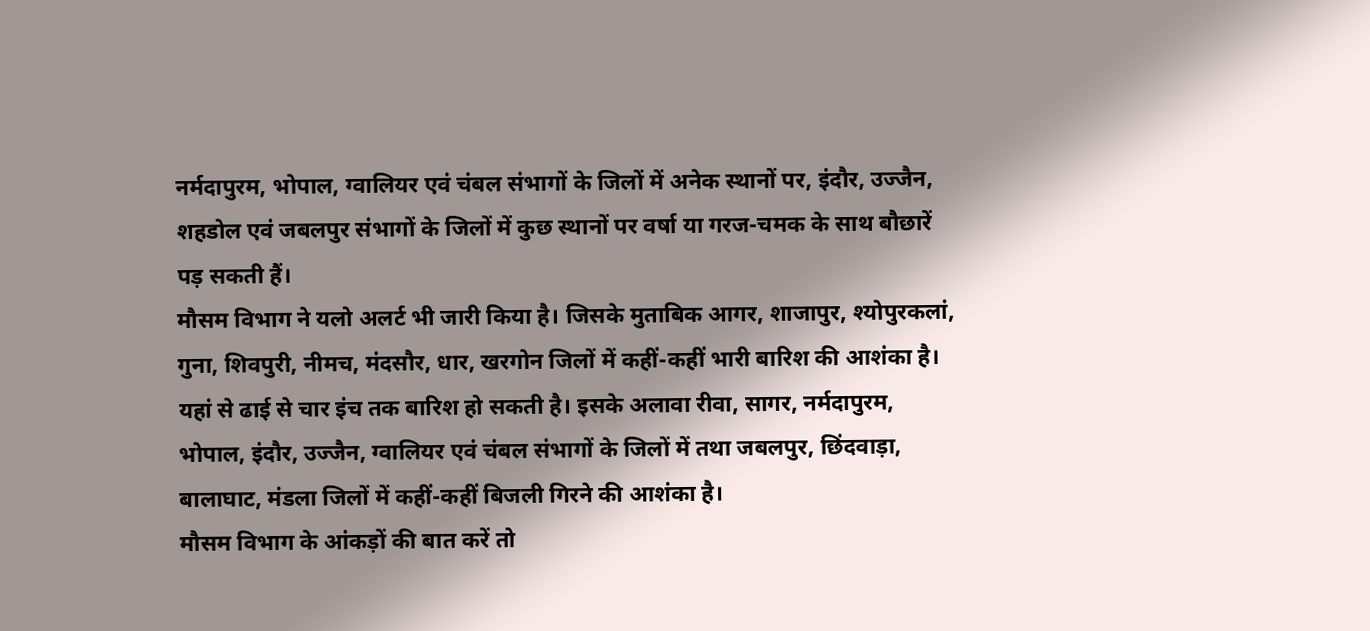नर्मदापुरम, भोपाल, ग्वालियर एवं चंबल संभागों के जिलों में अनेक स्थानों पर, इंदौर, उज्जैन, शहडोल एवं जबलपुर संभागों के जिलों में कुछ स्थानों पर वर्षा या गरज-चमक के साथ बौछारें पड़ सकती हैं।
मौसम विभाग ने यलो अलर्ट भी जारी किया है। जिसके मुताबिक आगर, शाजापुर, श्योपुरकलां, गुना, शिवपुरी, नीमच, मंदसौर, धार, खरगोन जिलों में कहीं-कहीं भारी बारिश की आशंका है। यहां से ढाई से चार इंच तक बारिश हो सकती है। इसके अलावा रीवा, सागर, नर्मदापुरम, भोपाल, इंदौर, उज्जैन, ग्वालियर एवं चंबल संभागों के जिलों में तथा जबलपुर, छिंदवाड़ा, बालाघाट, मंडला जिलों में कहीं-कहीं बिजली गिरने की आशंका है।
मौसम विभाग के आंकड़ों की बात करें तो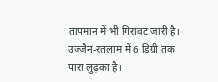तापमान में भी गिरावट जारी है। उज्जैन-रतलाम में 6 डिग्री तक पारा लुढ़का है।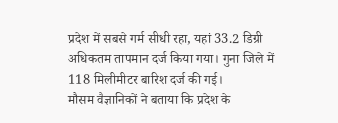प्रदेश में सबसे गर्म सीधी रहा, यहां 33.2 डिग्री अधिकतम तापमान दर्ज किया गया। गुना जिले में 118 मिलीमीटर बारिश दर्ज की गई।
मौसम वैज्ञानिकों ने बताया कि प्रदेश के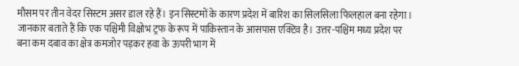मौसम पर तीन वेदर सिस्टम असर डाल रहे हैं। इन सिस्टमों के कारण प्रदेश में बारिश का सिलसिला फिलहाल बना रहेगा।
जानकार बताते हैं कि एक पश्चिमी विक्षोभ ट्रफ के रूप में पाकिस्तान के आसपास एक्टिव है। उत्तर-पश्चिम मध्य प्रदेश पर बना कम दबाव का क्षेत्र कमजोर पड़कर हवा के ऊपरी भाग में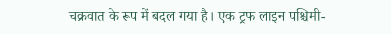चक्रवात के रूप में बदल गया है। एक ट्रफ लाइन पश्चिमी-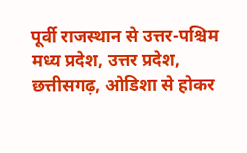पूर्वी राजस्थान से उत्तर-पश्चिम मध्य प्रदेश, उत्तर प्रदेश, छत्तीसगढ़, ओडिशा से होकर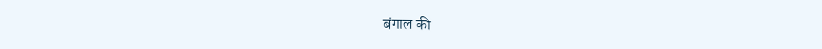बंगाल की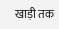खाड़ी तक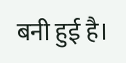बनी हुई है।